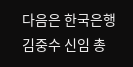다음은 한국은행 김중수 신임 총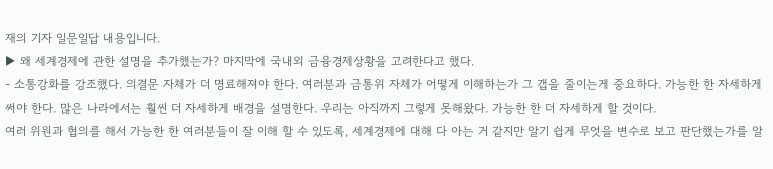재의 기자 일문일답 내용입니다.
▶ 왜 세계경제에 관한 설명을 추가했는가? 마지막에 국내외 금융경제상황을 고려한다고 했다.
- 소통강화를 강조했다. 의결문 자체가 더 명료해져야 한다. 여러분과 금통위 자체가 어떻게 이해하는가 그 갭을 줄이는게 중요하다. 가능한 한 자세하게 써야 한다. 많은 나라에서는 훨씬 더 자세하게 배경을 설명한다. 우리는 아직까지 그렇게 못해왔다. 가능한 한 더 자세하게 할 것이다.
여러 위원과 협의를 해서 가능한 한 여러분들이 잘 이해 할 수 있도록, 세계경제에 대해 다 아는 거 같지만 알기 쉽게 무엇을 변수로 보고 판단했는가를 알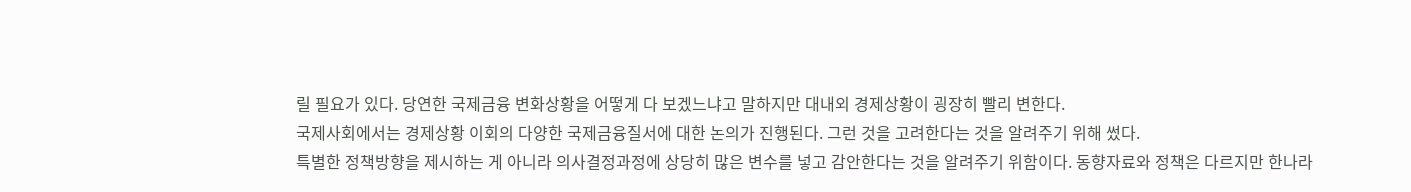릴 필요가 있다. 당연한 국제금융 변화상황을 어떻게 다 보겠느냐고 말하지만 대내외 경제상황이 굉장히 빨리 변한다.
국제사회에서는 경제상황 이회의 다양한 국제금융질서에 대한 논의가 진행된다. 그런 것을 고려한다는 것을 알려주기 위해 썼다.
특별한 정책방향을 제시하는 게 아니라 의사결정과정에 상당히 많은 변수를 넣고 감안한다는 것을 알려주기 위함이다. 동향자료와 정책은 다르지만 한나라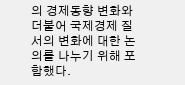의 경제동향 변화와 더불어 국제경제 질서의 변화에 대한 논의를 나누기 위해 포함했다.